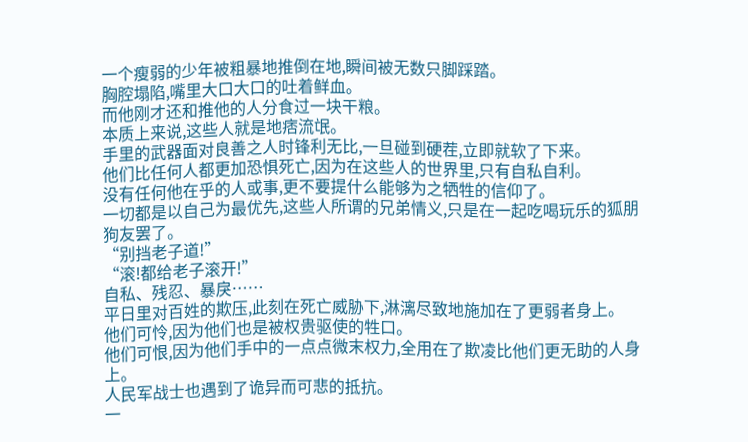一个瘦弱的少年被粗暴地推倒在地,瞬间被无数只脚踩踏。
胸腔塌陷,嘴里大口大口的吐着鲜血。
而他刚才还和推他的人分食过一块干粮。
本质上来说,这些人就是地痞流氓。
手里的武器面对良善之人时锋利无比,一旦碰到硬茬,立即就软了下来。
他们比任何人都更加恐惧死亡,因为在这些人的世界里,只有自私自利。
没有任何他在乎的人或事,更不要提什么能够为之牺牲的信仰了。
一切都是以自己为最优先,这些人所谓的兄弟情义,只是在一起吃喝玩乐的狐朋狗友罢了。
“别挡老子道!”
“滚!都给老子滚开!”
自私、残忍、暴戾……
平日里对百姓的欺压,此刻在死亡威胁下,淋漓尽致地施加在了更弱者身上。
他们可怜,因为他们也是被权贵驱使的牲口。
他们可恨,因为他们手中的一点点微末权力,全用在了欺凌比他们更无助的人身上。
人民军战士也遇到了诡异而可悲的抵抗。
一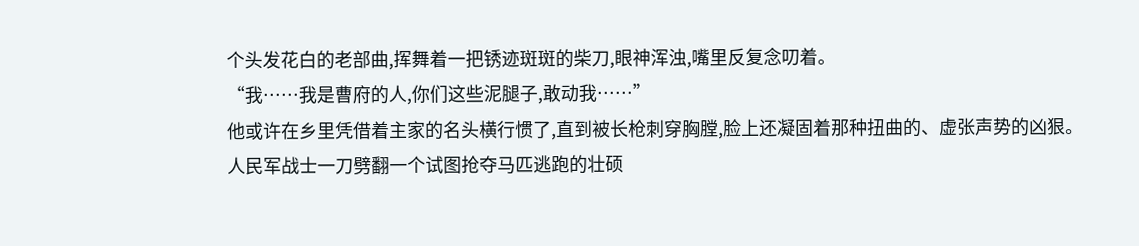个头发花白的老部曲,挥舞着一把锈迹斑斑的柴刀,眼神浑浊,嘴里反复念叨着。
“我……我是曹府的人,你们这些泥腿子,敢动我……”
他或许在乡里凭借着主家的名头横行惯了,直到被长枪刺穿胸膛,脸上还凝固着那种扭曲的、虚张声势的凶狠。
人民军战士一刀劈翻一个试图抢夺马匹逃跑的壮硕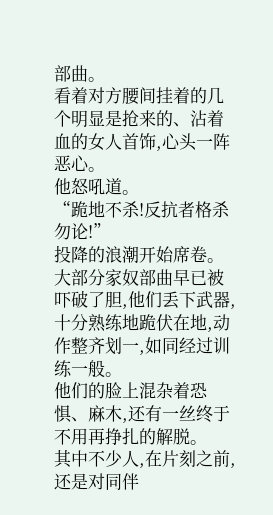部曲。
看着对方腰间挂着的几个明显是抢来的、沾着血的女人首饰,心头一阵恶心。
他怒吼道。
“跪地不杀!反抗者格杀勿论!”
投降的浪潮开始席卷。
大部分家奴部曲早已被吓破了胆,他们丢下武器,十分熟练地跪伏在地,动作整齐划一,如同经过训练一般。
他们的脸上混杂着恐惧、麻木,还有一丝终于不用再挣扎的解脱。
其中不少人,在片刻之前,还是对同伴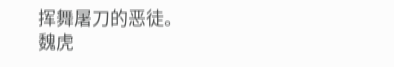挥舞屠刀的恶徒。
魏虎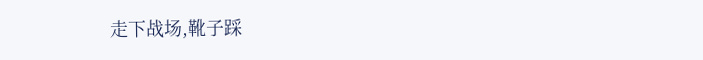走下战场,靴子踩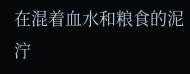在混着血水和粮食的泥泞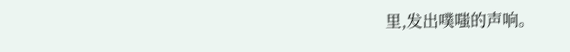里,发出噗嗤的声响。